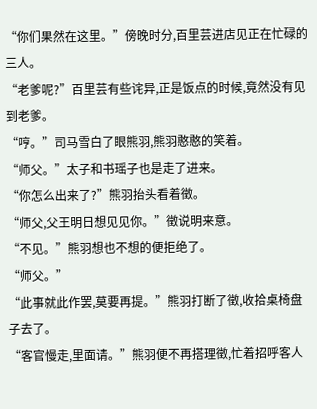“你们果然在这里。”傍晚时分,百里芸进店见正在忙碌的三人。
“老爹呢?”百里芸有些诧异,正是饭点的时候,竟然没有见到老爹。
“哼。”司马雪白了眼熊羽,熊羽憨憨的笑着。
“师父。”太子和书瑶子也是走了进来。
“你怎么出来了?”熊羽抬头看着徵。
“师父,父王明日想见见你。”徵说明来意。
“不见。”熊羽想也不想的便拒绝了。
“师父。”
“此事就此作罢,莫要再提。”熊羽打断了徵,收拾桌椅盘子去了。
“客官慢走,里面请。”熊羽便不再搭理徵,忙着招呼客人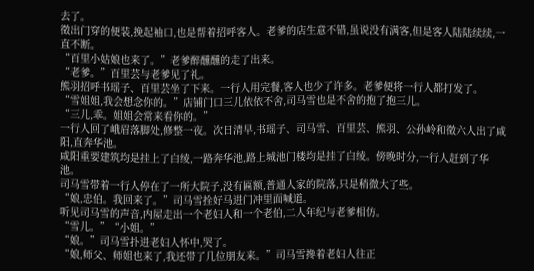去了。
徵出门穿的便装,挽起袖口,也是帮着招呼客人。老爹的店生意不错,虽说没有满客,但是客人陆陆续续,一直不断。
“百里小姑娘也来了。”老爹醉醺醺的走了出来。
“老爹。”百里芸与老爹见了礼。
熊羽招呼书瑶子、百里芸坐了下来。一行人用完餐,客人也少了许多。老爹便将一行人都打发了。
“雪姐姐,我会想念你的。”店铺门口三儿依依不舍,司马雪也是不舍的抱了抱三儿。
“三儿,乖。姐姐会常来看你的。”
一行人回了峨眉落脚处,修整一夜。次日清早,书瑶子、司马雪、百里芸、熊羽、公孙岭和徵六人出了咸阳,直奔华池。
咸阳重要建筑均是挂上了白绫,一路奔华池,路上城池门楼均是挂了白绫。傍晚时分,一行人赶到了华池。
司马雪带着一行人停在了一所大院子,没有匾额,普通人家的院落,只是稍微大了些。
“娘,忠伯。我回来了。”司马雪拴好马进门冲里面喊道。
听见司马雪的声音,内屋走出一个老妇人和一个老伯,二人年纪与老爹相仿。
“雪儿。”“小姐。”
“娘。”司马雪扑进老妇人怀中,哭了。
“娘,师父、师姐也来了,我还带了几位朋友来。”司马雪搀着老妇人往正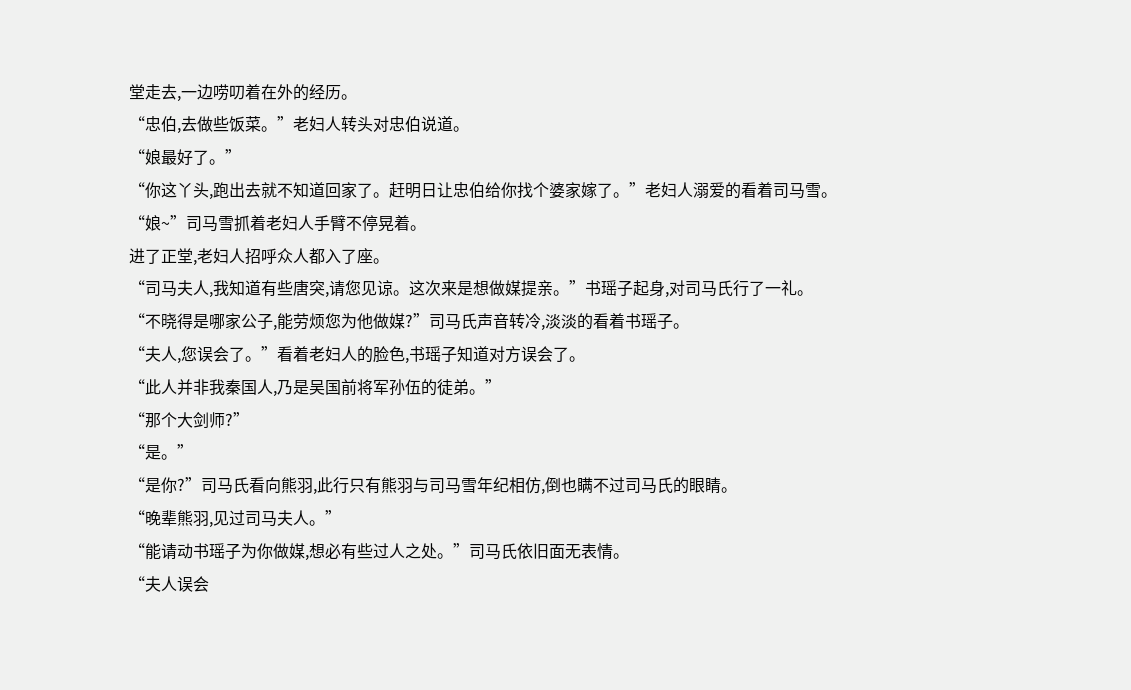堂走去,一边唠叨着在外的经历。
“忠伯,去做些饭菜。”老妇人转头对忠伯说道。
“娘最好了。”
“你这丫头,跑出去就不知道回家了。赶明日让忠伯给你找个婆家嫁了。”老妇人溺爱的看着司马雪。
“娘~”司马雪抓着老妇人手臂不停晃着。
进了正堂,老妇人招呼众人都入了座。
“司马夫人,我知道有些唐突,请您见谅。这次来是想做媒提亲。”书瑶子起身,对司马氏行了一礼。
“不晓得是哪家公子,能劳烦您为他做媒?”司马氏声音转冷,淡淡的看着书瑶子。
“夫人,您误会了。”看着老妇人的脸色,书瑶子知道对方误会了。
“此人并非我秦国人,乃是吴国前将军孙伍的徒弟。”
“那个大剑师?”
“是。”
“是你?”司马氏看向熊羽,此行只有熊羽与司马雪年纪相仿,倒也瞒不过司马氏的眼睛。
“晚辈熊羽,见过司马夫人。”
“能请动书瑶子为你做媒,想必有些过人之处。”司马氏依旧面无表情。
“夫人误会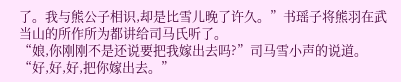了。我与熊公子相识,却是比雪儿晚了许久。”书瑶子将熊羽在武当山的所作所为都讲给司马氏听了。
“娘,你刚刚不是还说要把我嫁出去吗?”司马雪小声的说道。
“好,好,好,把你嫁出去。”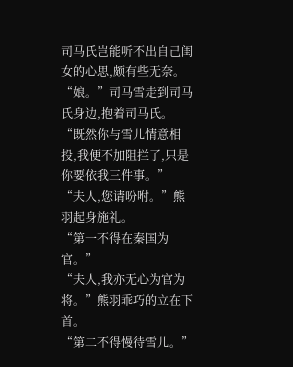司马氏岂能听不出自己闺女的心思,颇有些无奈。
“娘。”司马雪走到司马氏身边,抱着司马氏。
“既然你与雪儿情意相投,我便不加阻拦了,只是你要依我三件事。”
“夫人,您请吩咐。”熊羽起身施礼。
“第一不得在秦国为官。”
“夫人,我亦无心为官为将。”熊羽乖巧的立在下首。
“第二不得慢待雪儿。”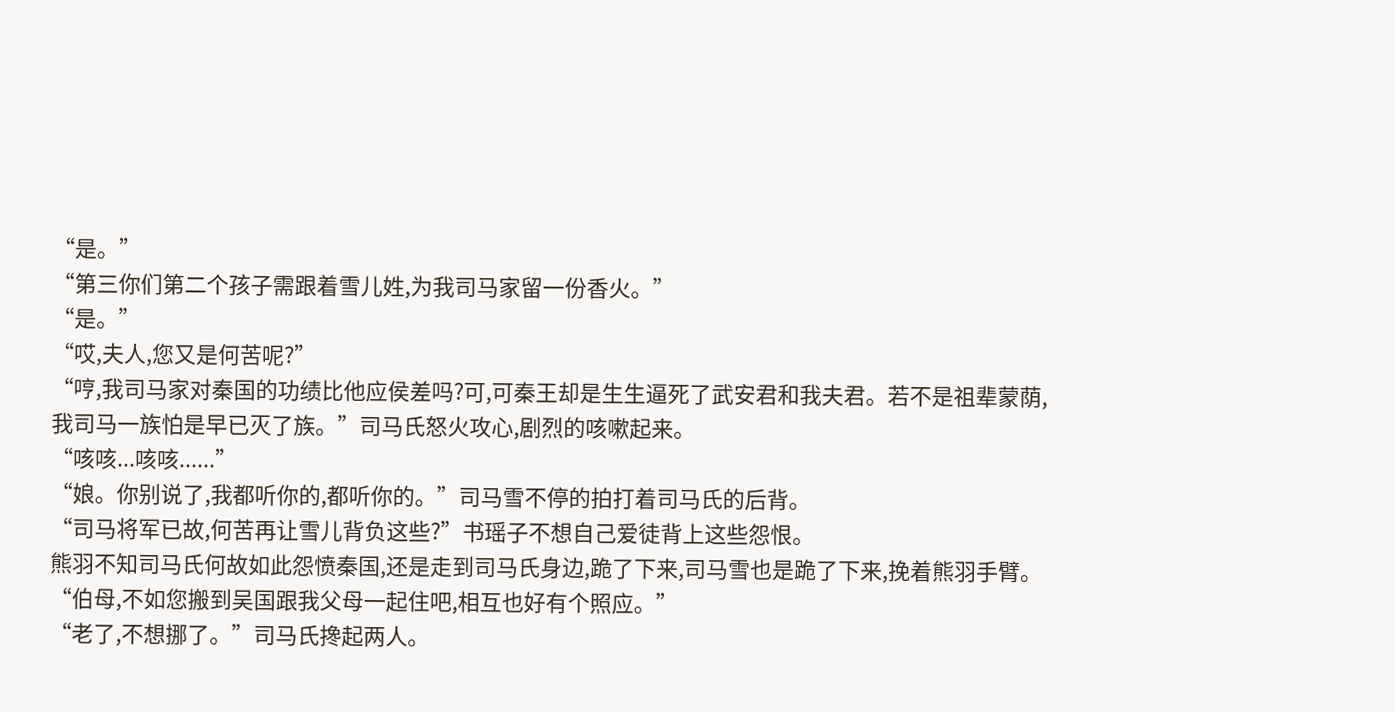“是。”
“第三你们第二个孩子需跟着雪儿姓,为我司马家留一份香火。”
“是。”
“哎,夫人,您又是何苦呢?”
“哼,我司马家对秦国的功绩比他应侯差吗?可,可秦王却是生生逼死了武安君和我夫君。若不是祖辈蒙荫,我司马一族怕是早已灭了族。”司马氏怒火攻心,剧烈的咳嗽起来。
“咳咳...咳咳......”
“娘。你别说了,我都听你的,都听你的。”司马雪不停的拍打着司马氏的后背。
“司马将军已故,何苦再让雪儿背负这些?”书瑶子不想自己爱徒背上这些怨恨。
熊羽不知司马氏何故如此怨愤秦国,还是走到司马氏身边,跪了下来,司马雪也是跪了下来,挽着熊羽手臂。
“伯母,不如您搬到吴国跟我父母一起住吧,相互也好有个照应。”
“老了,不想挪了。”司马氏搀起两人。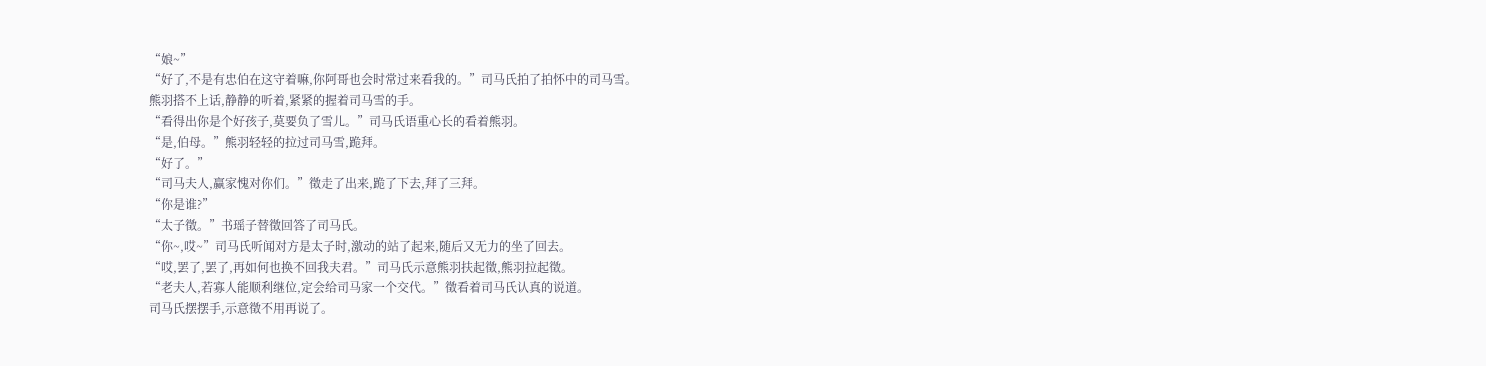“娘~”
“好了,不是有忠伯在这守着嘛,你阿哥也会时常过来看我的。”司马氏拍了拍怀中的司马雪。
熊羽搭不上话,静静的听着,紧紧的握着司马雪的手。
“看得出你是个好孩子,莫要负了雪儿。”司马氏语重心长的看着熊羽。
“是,伯母。”熊羽轻轻的拉过司马雪,跪拜。
“好了。”
“司马夫人,赢家愧对你们。”徵走了出来,跪了下去,拜了三拜。
“你是谁?”
“太子徵。”书瑶子替徵回答了司马氏。
“你~,哎~”司马氏听闻对方是太子时,激动的站了起来,随后又无力的坐了回去。
“哎,罢了,罢了,再如何也换不回我夫君。”司马氏示意熊羽扶起徵,熊羽拉起徵。
“老夫人,若寡人能顺利继位,定会给司马家一个交代。”徵看着司马氏认真的说道。
司马氏摆摆手,示意徵不用再说了。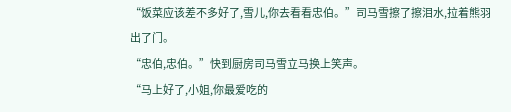“饭菜应该差不多好了,雪儿,你去看看忠伯。”司马雪擦了擦泪水,拉着熊羽出了门。
“忠伯,忠伯。”快到厨房司马雪立马换上笑声。
“马上好了,小姐,你最爱吃的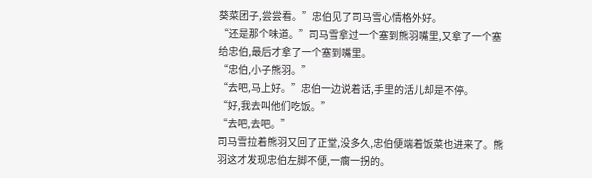葵菜团子,尝尝看。”忠伯见了司马雪心情格外好。
“还是那个味道。”司马雪拿过一个塞到熊羽嘴里,又拿了一个塞给忠伯,最后才拿了一个塞到嘴里。
“忠伯,小子熊羽。”
“去吧,马上好。”忠伯一边说着话,手里的活儿却是不停。
“好,我去叫他们吃饭。”
“去吧,去吧。”
司马雪拉着熊羽又回了正堂,没多久,忠伯便端着饭菜也进来了。熊羽这才发现忠伯左脚不便,一瘸一拐的。